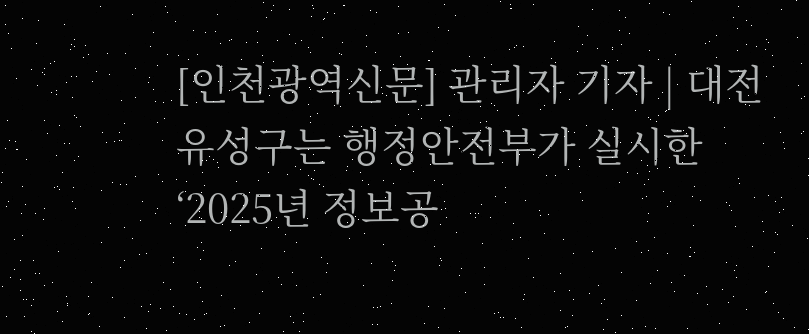[인천광역신문] 관리자 기자 | 대전 유성구는 행정안전부가 실시한 ‘2025년 정보공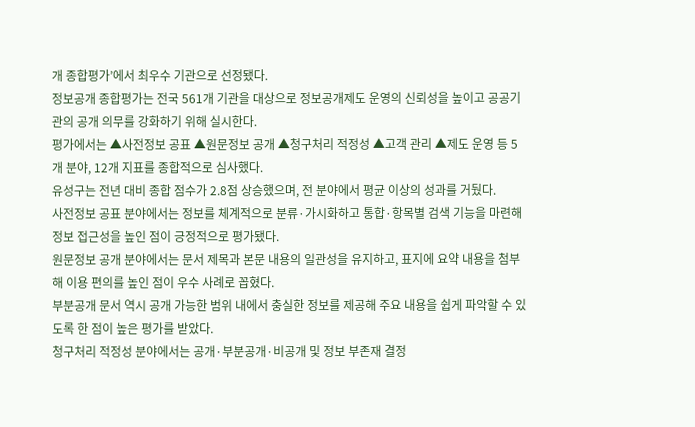개 종합평가’에서 최우수 기관으로 선정됐다.
정보공개 종합평가는 전국 561개 기관을 대상으로 정보공개제도 운영의 신뢰성을 높이고 공공기관의 공개 의무를 강화하기 위해 실시한다.
평가에서는 ▲사전정보 공표 ▲원문정보 공개 ▲청구처리 적정성 ▲고객 관리 ▲제도 운영 등 5개 분야, 12개 지표를 종합적으로 심사했다.
유성구는 전년 대비 종합 점수가 2.8점 상승했으며, 전 분야에서 평균 이상의 성과를 거뒀다.
사전정보 공표 분야에서는 정보를 체계적으로 분류·가시화하고 통합·항목별 검색 기능을 마련해 정보 접근성을 높인 점이 긍정적으로 평가됐다.
원문정보 공개 분야에서는 문서 제목과 본문 내용의 일관성을 유지하고, 표지에 요약 내용을 첨부해 이용 편의를 높인 점이 우수 사례로 꼽혔다.
부분공개 문서 역시 공개 가능한 범위 내에서 충실한 정보를 제공해 주요 내용을 쉽게 파악할 수 있도록 한 점이 높은 평가를 받았다.
청구처리 적정성 분야에서는 공개·부분공개·비공개 및 정보 부존재 결정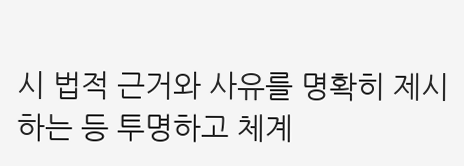시 법적 근거와 사유를 명확히 제시하는 등 투명하고 체계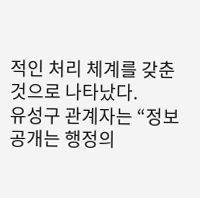적인 처리 체계를 갖춘 것으로 나타났다.
유성구 관계자는 “정보공개는 행정의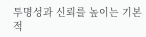투명성과 신뢰를 높이는 기본적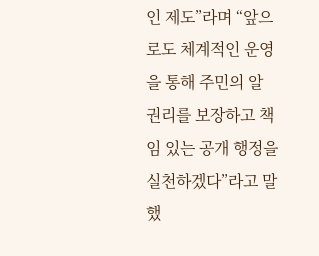인 제도”라며 “앞으로도 체계적인 운영을 통해 주민의 알 권리를 보장하고 책임 있는 공개 행정을 실천하겠다”라고 말했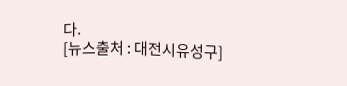다.
[뉴스출처 : 대전시유성구]